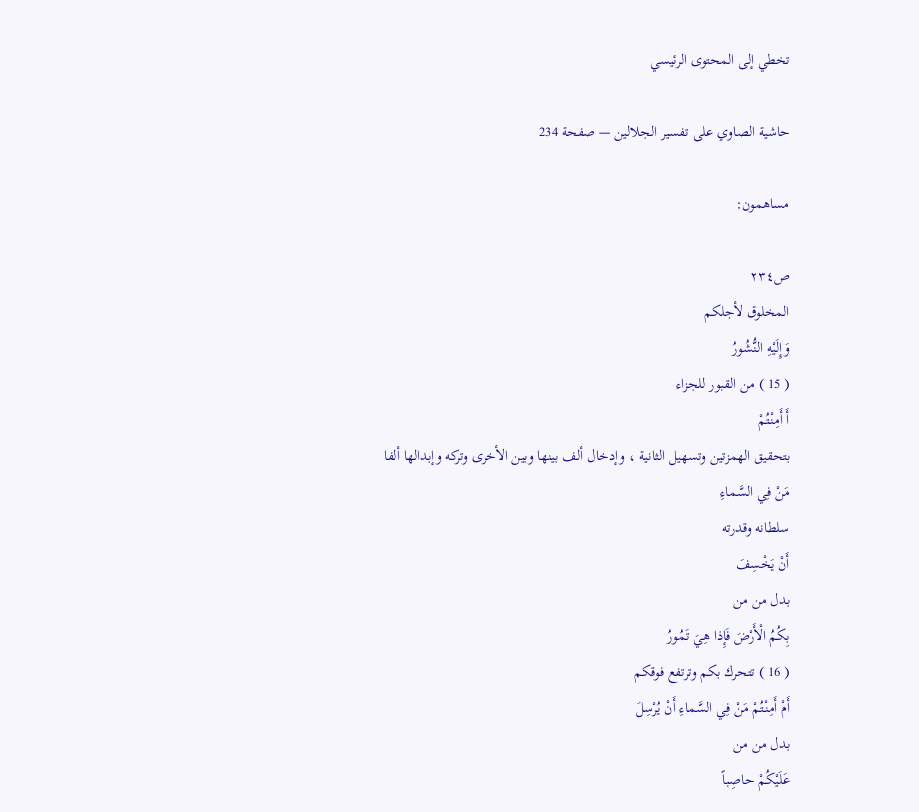تخطي إلى المحتوى الرئيسي

حاشية الصاوي على تفسير الجلالين — صفحة 234

مساهمون:

ص٢٣٤
المخلوق لأجلكم
وَإِلَيْهِ النُّشُورُ
( 15 ) من القبور للجزاء
أَ أَمِنْتُمْ
بتحقيق الهمزتين وتسهيل الثانية ، وإدخال ألف بينها وبين الأخرى وتركه وإبدالها ألفا
مَنْ فِي السَّماءِ
سلطانه وقدرته
أَنْ يَخْسِفَ
بدل من من
بِكُمُ الْأَرْضَ فَإِذا هِيَ تَمُورُ
( 16 ) تتحرك بكم وترتفع فوقكم
أَمْ أَمِنْتُمْ مَنْ فِي السَّماءِ أَنْ يُرْسِلَ
بدل من من
عَلَيْكُمْ حاصِباً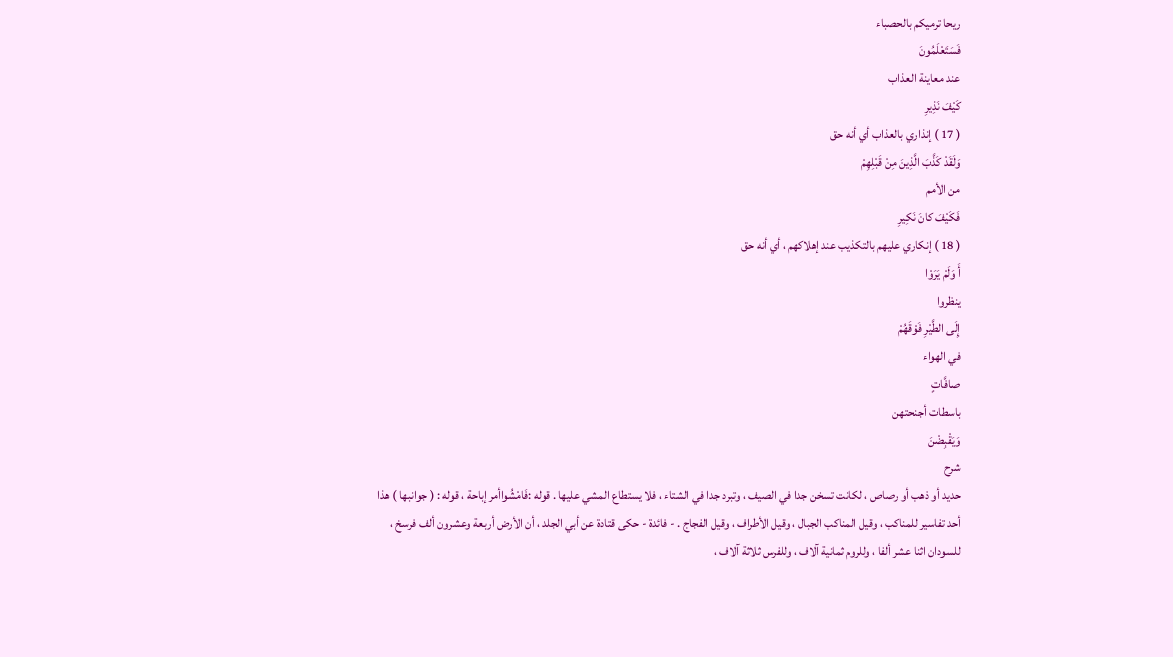ريحا ترميكم بالحصباء
فَسَتَعْلَمُونَ
عند معاينة العذاب
كَيْفَ نَذِيرِ
( 17 ) إنذاري بالعذاب أي أنه حق
وَلَقَدْ كَذَّبَ الَّذِينَ مِنْ قَبْلِهِمْ
من الأمم
فَكَيْفَ كانَ نَكِيرِ
( 18 ) إنكاري عليهم بالتكذيب عند إهلاكهم ، أي أنه حق
أَ وَلَمْ يَرَوْا
ينظروا
إِلَى الطَّيْرِ فَوْقَهُمْ
في الهواء
صافَّاتٍ
باسطات أجنحتهن
وَيَقْبِضْنَ
شرح
حديد أو ذهب أو رصاص ، لكانت تسخن جدا في الصيف ، وتبرد جدا في الشتاء ، فلا يستطاع المشي عليها . قوله :فَامْشُواأمر إباحة ، قوله : ( جوانبها ) هذا أحد تفاسير للمناكب ، وقيل المناكب الجبال ، وقيل الأطراف ، وقيل الفجاج . - فائدة - حكى قتادة عن أبي الجلد ، أن الأرض أربعة وعشرون ألف فرسخ ، للسودان اثنا عشر ألفا ، وللروم ثمانية آلاف ، وللفرس ثلاثة آلاف ،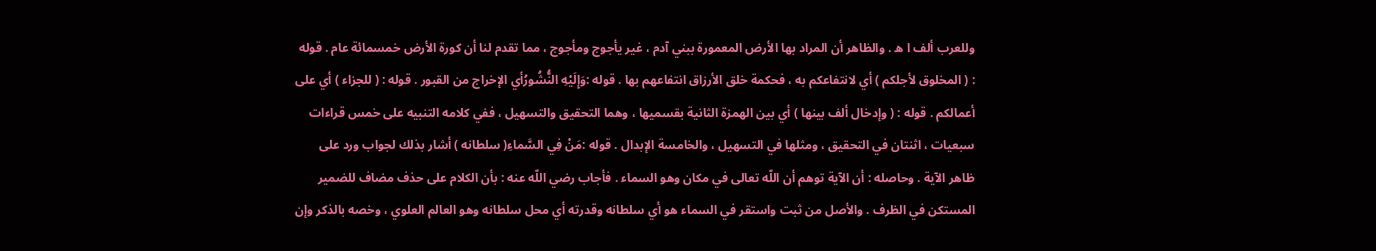وللعرب ألف ا ه . والظاهر أن المراد بها الأرض المعمورة ببني آدم ، غير يأجوج ومأجوج ، مما تقدم لنا أن كورة الأرض خمسمائة عام . قوله : ( المخلوق لأجلكم ) أي لانتفاعكم به ، فحكمة خلق الأرزاق انتفاعهم بها . قوله :وَإِلَيْهِ النُّشُورُأي الإخراج من القبور . قوله : ( للجزاء ) أي على أعمالكم . قوله : ( وإدخال ألف بينها ) أي بين الهمزة الثانية بقسميها ، وهما التحقيق والتسهيل ، ففي كلامه التنبيه على خمس قراءات سبعيات ، اثنتان في التحقيق ، ومثلها في التسهيل ، والخامسة الإبدال . قوله :مَنْ فِي السَّماءِ( سلطانه ) أشار بذلك لجواب ورد على ظاهر الآية . وحاصله : أن الآية توهم أن اللّه تعالى في مكان وهو السماء . فأجاب رضي اللّه عنه : بأن الكلام على حذف مضاف للضمير المستكن في الظرف . والأصل من ثبت واستقر في السماء هو أي سلطانه وقدرته أي محل سلطانه وهو العالم العلوي ، وخصه بالذكر وإن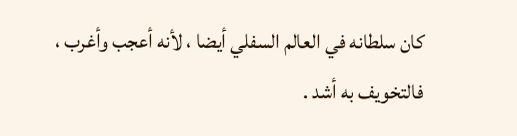كان سلطانه في العالم السفلي أيضا ، لأنه أعجب وأغرب ، فالتخويف به أشد .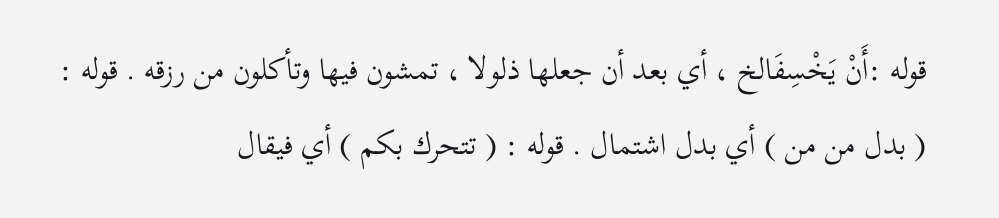قوله :أَنْ يَخْسِفَالخ ، أي بعد أن جعلها ذلولا ، تمشون فيها وتأكلون من رزقه . قوله : ( بدل من من ) أي بدل اشتمال . قوله : ( تتحرك بكم ) أي فيقال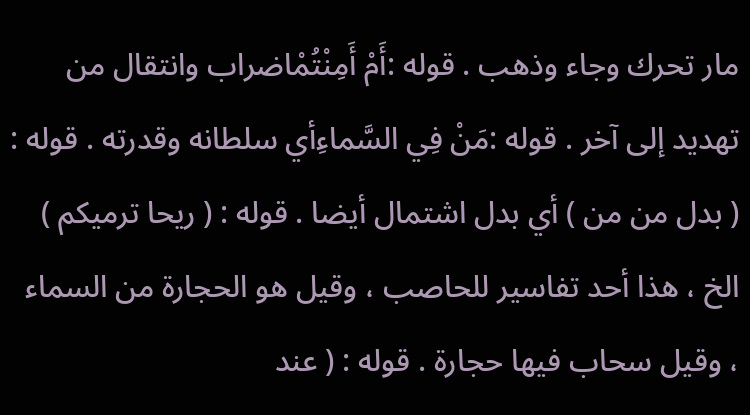مار تحرك وجاء وذهب . قوله :أَمْ أَمِنْتُمْاضراب وانتقال من تهديد إلى آخر . قوله :مَنْ فِي السَّماءِأي سلطانه وقدرته . قوله : ( بدل من من ) أي بدل اشتمال أيضا . قوله : ( ريحا ترميكم ) الخ ، هذا أحد تفاسير للحاصب ، وقيل هو الحجارة من السماء ، وقيل سحاب فيها حجارة . قوله : ( عند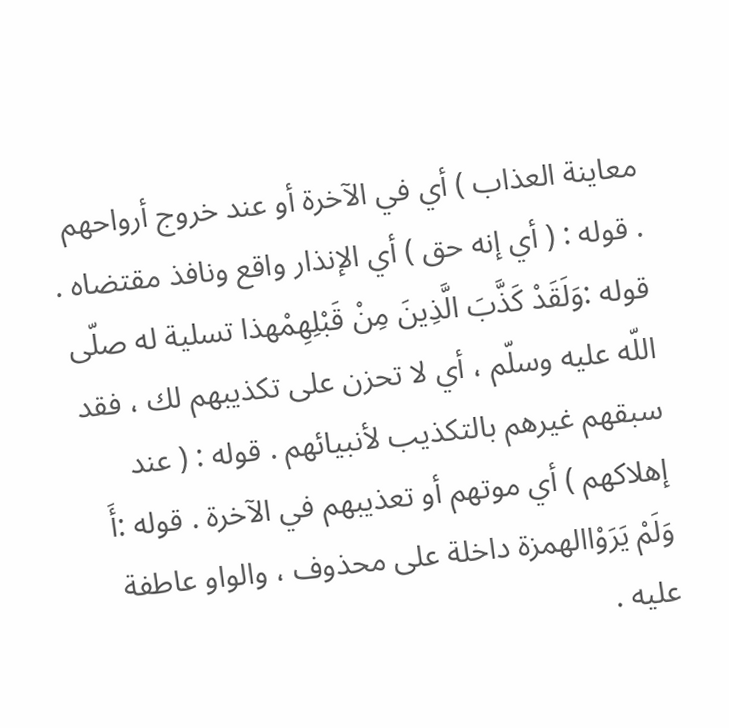معاينة العذاب ) أي في الآخرة أو عند خروج أرواحهم . قوله : ( أي إنه حق ) أي الإنذار واقع ونافذ مقتضاه . قوله :وَلَقَدْ كَذَّبَ الَّذِينَ مِنْ قَبْلِهِمْهذا تسلية له صلّى اللّه عليه وسلّم ، أي لا تحزن على تكذيبهم لك ، فقد سبقهم غيرهم بالتكذيب لأنبيائهم . قوله : ( عند إهلاكهم ) أي موتهم أو تعذيبهم في الآخرة . قوله :أَ وَلَمْ يَرَوْاالهمزة داخلة على محذوف ، والواو عاطفة عليه .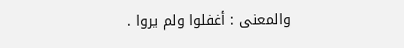والمعنى : أغفلوا ولم يروا .